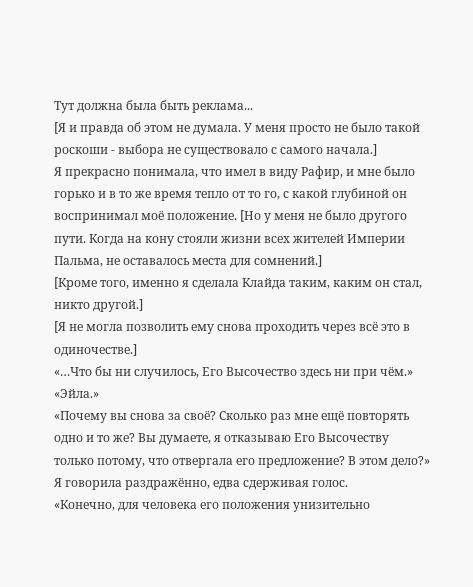Тут должна была быть реклама...
[Я и правда об этом не думала. У меня просто не было такой роскоши - выбора не существовало с самого начала.]
Я прекрасно понимала, что имел в виду Рафир, и мне было горько и в то же время тепло от то го, с какой глубиной он воспринимал моё положение. [Но у меня не было другого пути. Когда на кону стояли жизни всех жителей Империи Пальма, не оставалось места для сомнений.]
[Кроме того, именно я сделала Клайда таким, каким он стал, никто другой.]
[Я не могла позволить ему снова проходить через всё это в одиночестве.]
«…Что бы ни случилось, Его Высочество здесь ни при чём.»
«Эйла.»
«Почему вы снова за своё? Сколько раз мне ещё повторять одно и то же? Вы думаете, я отказываю Его Высочеству только потому, что отвергала его предложение? В этом дело?»
Я говорила раздражённо, едва сдерживая голос.
«Конечно, для человека его положения унизительно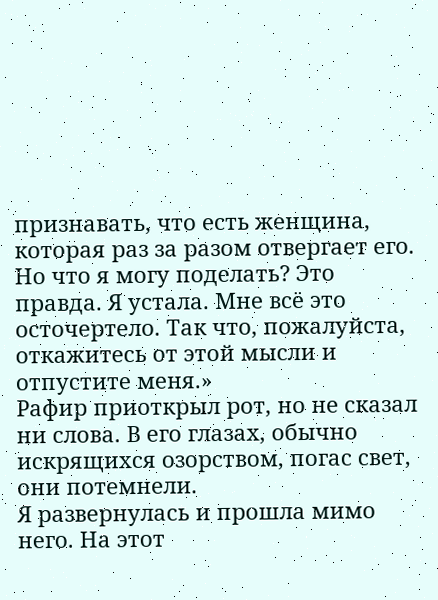признавать, что есть женщина, которая раз за разом отвергает его. Но что я могу поделать? Это правда. Я устала. Мне всё это осточертело. Так что, пожалуйста, откажитесь от этой мысли и отпустите меня.»
Рафир приоткрыл рот, но не сказал ни слова. В его глазах, обычно искрящихся озорством, погас свет, они потемнели.
Я развернулась и прошла мимо него. На этот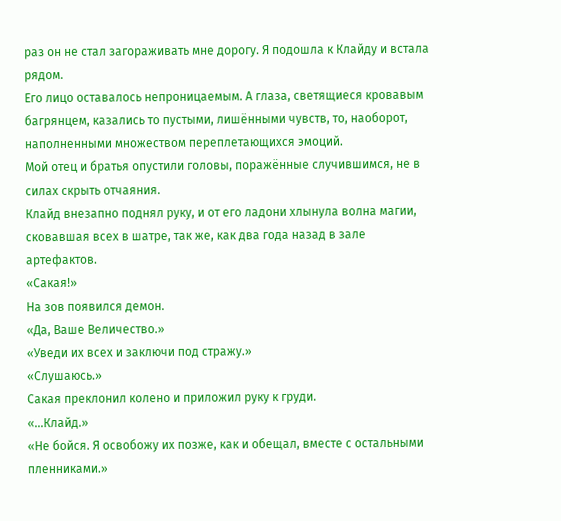раз он не стал загораживать мне дорогу. Я подошла к Клайду и встала рядом.
Его лицо оставалось непроницаемым. А глаза, светящиеся кровавым багрянцем, казались то пустыми, лишёнными чувств, то, наоборот, наполненными множеством переплетающихся эмоций.
Мой отец и братья опустили головы, поражённые случившимся, не в силах скрыть отчаяния.
Клайд внезапно поднял руку, и от его ладони хлынула волна магии, сковавшая всех в шатре, так же, как два года назад в зале артефактов.
«Сакая!»
На зов появился демон.
«Да, Ваше Величество.»
«Уведи их всех и заключи под стражу.»
«Слушаюсь.»
Сакая преклонил колено и приложил руку к груди.
«…Клайд.»
«Не бойся. Я освобожу их позже, как и обещал, вместе с остальными пленниками.»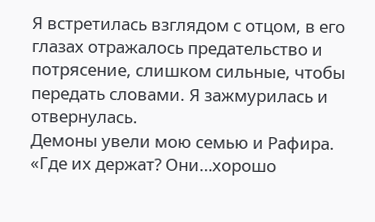Я встретилась взглядом с отцом, в его глазах отражалось предательство и потрясение, слишком сильные, чтобы передать словами. Я зажмурилась и отвернулась.
Демоны увели мою семью и Рафира.
«Где их держат? Они…хорошо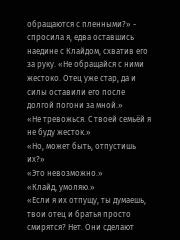обращаются с пленными?» - спросила я, едва оставшись наедине с Клайдом, схватив его за руку. «Не обращайся с ними жестоко. Отец уже стар, да и силы оставили его после долгой погони за мной.»
«Не тревожься. С твоей семьёй я не буду жесток.»
«Но, может быть, отпустишь их?»
«Это невозможно.»
«Клайд, умоляю.»
«Если я их отпущу, ты думаешь, твои отец и братья просто смирятся? Нет. Они сделают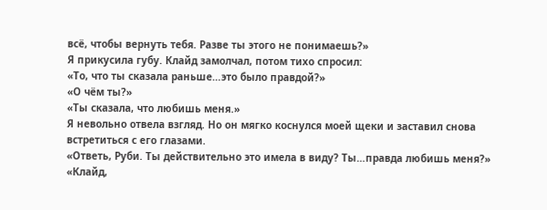всё, чтобы вернуть тебя. Разве ты этого не понимаешь?»
Я прикусила губу. Клайд замолчал, потом тихо спросил:
«То, что ты сказала раньше…это было правдой?»
«О чём ты?»
«Ты сказала, что любишь меня.»
Я невольно отвела взгляд. Но он мягко коснулся моей щеки и заставил снова встретиться с его глазами.
«Ответь, Руби. Ты действительно это имела в виду? Ты…правда любишь меня?»
«Клайд,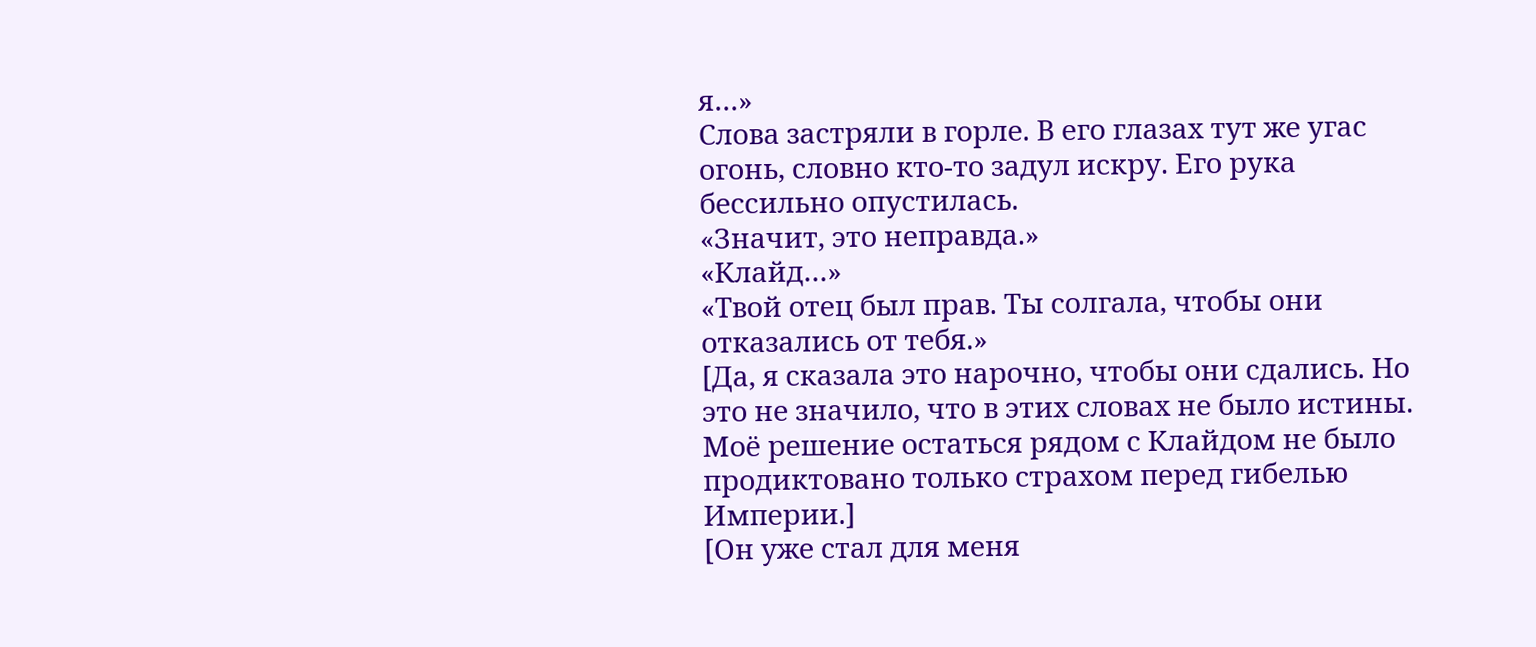я…»
Слова застряли в горле. В его глазах тут же угас огонь, словно кто-то задул искру. Его рука бессильно опустилась.
«Значит, это неправда.»
«Клайд…»
«Твой отец был прав. Ты солгала, чтобы они отказались от тебя.»
[Да, я сказала это нарочно, чтобы они сдались. Но это не значило, что в этих словах не было истины. Моё решение остаться рядом с Клайдом не было продиктовано только страхом перед гибелью Империи.]
[Он уже стал для меня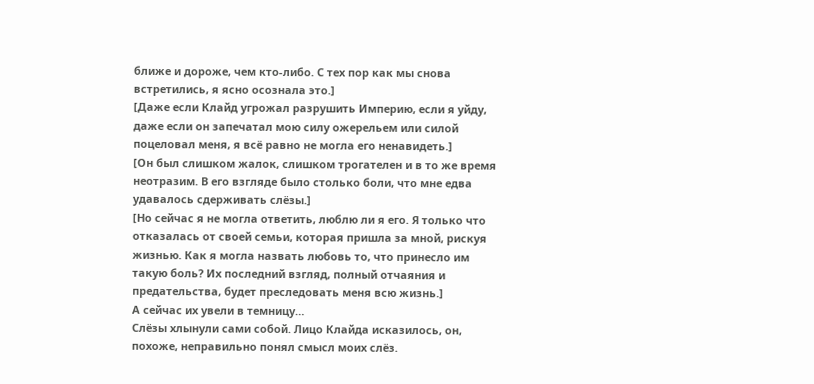ближе и дороже, чем кто-либо. С тех пор как мы снова встретились, я ясно осознала это.]
[Даже если Клайд угрожал разрушить Империю, если я уйду, даже если он запечатал мою силу ожерельем или силой поцеловал меня, я всё равно не могла его ненавидеть.]
[Он был слишком жалок, слишком трогателен и в то же время неотразим. В его взгляде было столько боли, что мне едва удавалось сдерживать слёзы.]
[Но сейчас я не могла ответить, люблю ли я его. Я только что отказалась от своей семьи, которая пришла за мной, рискуя жизнью. Как я могла назвать любовь то, что принесло им такую боль? Их последний взгляд, полный отчаяния и предательства, будет преследовать меня всю жизнь.]
А сейчас их увели в темницу…
Слёзы хлынули сами собой. Лицо Клайда исказилось, он, похоже, неправильно понял смысл моих слёз.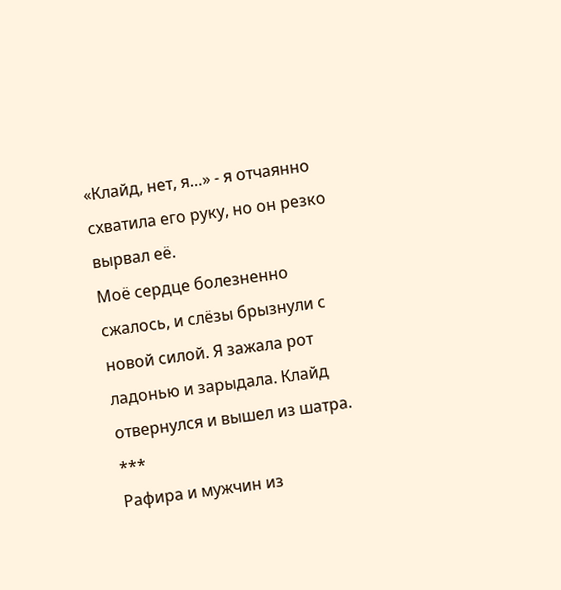«Клайд, нет, я…» - я отчаянно схватила его руку, но он резко вырвал её.
Моё сердце болезненно сжалось, и слёзы брызнули с новой силой. Я зажала рот ладонью и зарыдала. Клайд отвернулся и вышел из шатра.
***
Рафира и мужчин из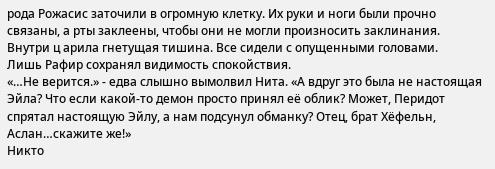рода Рожасис заточили в огромную клетку. Их руки и ноги были прочно связаны, а рты заклеены, чтобы они не могли произносить заклинания.
Внутри ц арила гнетущая тишина. Все сидели с опущенными головами.
Лишь Рафир сохранял видимость спокойствия.
«…Не верится.» - едва слышно вымолвил Нита. «А вдруг это была не настоящая Эйла? Что если какой-то демон просто принял её облик? Может, Перидот спрятал настоящую Эйлу, а нам подсунул обманку? Отец, брат Хёфельн, Аслан…скажите же!»
Никто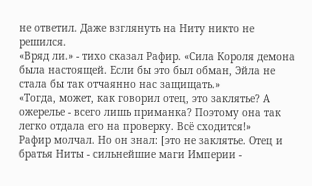не ответил. Даже взглянуть на Ниту никто не решился.
«Вряд ли.» - тихо сказал Рафир. «Сила Короля демона была настоящей. Если бы это был обман, Эйла не стала бы так отчаянно нас защищать.»
«Тогда, может, как говорил отец, это заклятье? А ожерелье - всего лишь приманка? Поэтому она так легко отдала его на проверку. Всё сходится!»
Рафир молчал. Но он знал: [это не заклятье. Отец и братья Ниты - сильнейшие маги Империи -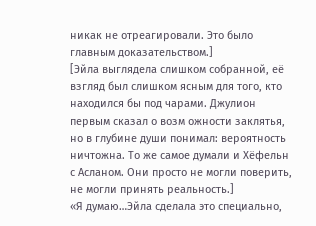никак не отреагировали. Это было главным доказательством.]
[Эйла выглядела слишком собранной, её взгляд был слишком ясным для того, кто находился бы под чарами. Джулион первым сказал о возм ожности заклятья, но в глубине души понимал: вероятность ничтожна. То же самое думали и Хёфельн с Асланом. Они просто не могли поверить, не могли принять реальность.]
«Я думаю…Эйла сделала это специально,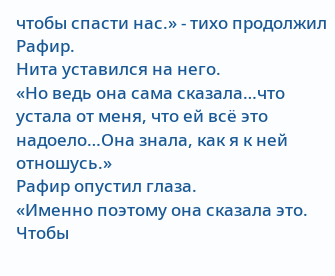чтобы спасти нас.» - тихо продолжил Рафир.
Нита уставился на него.
«Но ведь она сама сказала…что устала от меня, что ей всё это надоело…Она знала, как я к ней отношусь.»
Рафир опустил глаза.
«Именно поэтому она сказала это. Чтобы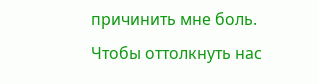причинить мне боль. Чтобы оттолкнуть нас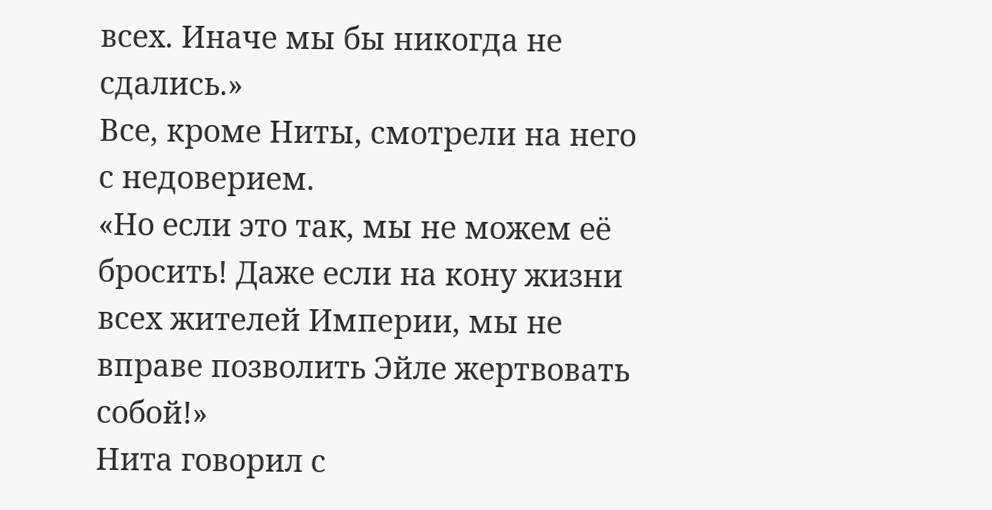всех. Иначе мы бы никогда не сдались.»
Все, кроме Ниты, смотрели на него с недоверием.
«Но если это так, мы не можем её бросить! Даже если на кону жизни всех жителей Империи, мы не вправе позволить Эйле жертвовать собой!»
Нита говорил с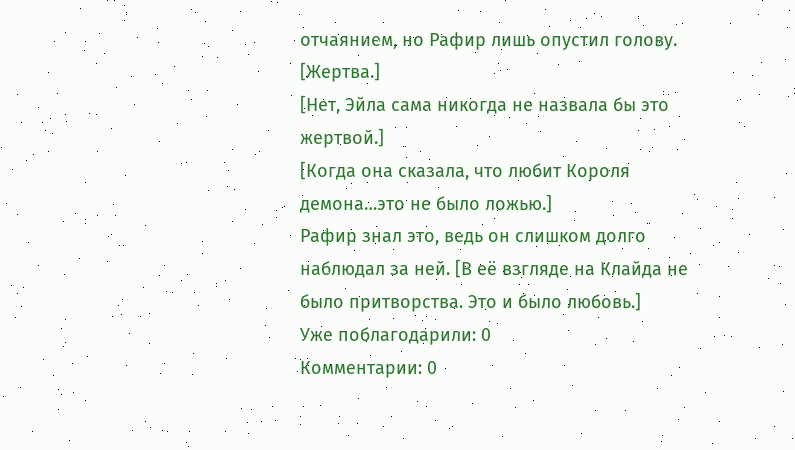отчаянием, но Рафир лишь опустил голову.
[Жертва.]
[Нет, Эйла сама никогда не назвала бы это жертвой.]
[Когда она сказала, что любит Короля демона…это не было ложью.]
Рафир знал это, ведь он слишком долго наблюдал за ней. [В её взгляде на Клайда не было притворства. Это и было любовь.]
Уже поблагодарили: 0
Комментарии: 0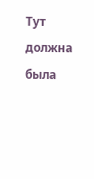Тут должна была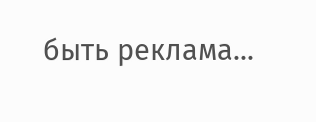быть реклама...